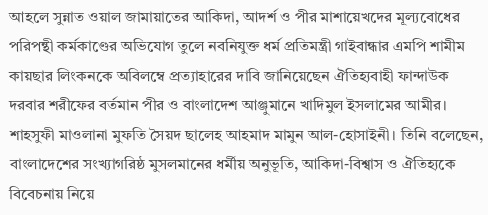আহলে সুন্নাত ওয়াল জামায়াতের আকিদা, আদর্শ ও পীর মাশায়েখদের মূল্যবোধের পরিপন্থী কর্মকাণ্ডের অভিযোগ তুলে নবনিযুক্ত ধর্ম প্রতিমন্ত্রী গাইবান্ধার এমপি শামীম কায়ছার লিংকনকে অবিলম্বে প্রত্যাহারের দাবি জানিয়েছেন ঐতিহ্যবাহী ফান্দাউক দরবার শরীফের বর্তমান পীর ও বাংলাদেশ আঞ্জুমানে খাদিমুল ইসলামের আমীর। শাহসুফী মাওলানা মুফতি সৈয়দ ছালেহ আহমাদ মামুন আল-হোসাইনী। তিনি বলেছেন, বাংলাদেশের সংখ্যাগরিষ্ঠ মুসলমানের ধর্মীয় অনুভূতি, আকিদা-বিশ্বাস ও ঐতিহ্যকে বিবেচনায় নিয়ে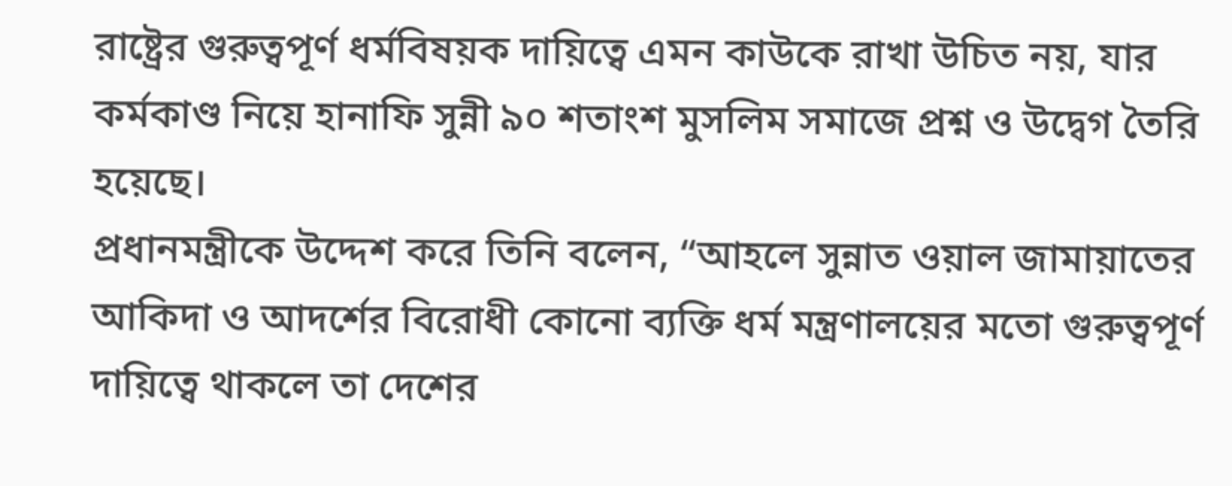রাষ্ট্রের গুরুত্বপূর্ণ ধর্মবিষয়ক দায়িত্বে এমন কাউকে রাখা উচিত নয়, যার কর্মকাণ্ড নিয়ে হানাফি সুন্নী ৯০ শতাংশ মুসলিম সমাজে প্রশ্ন ও উদ্বেগ তৈরি হয়েছে।
প্রধানমন্ত্রীকে উদ্দেশ করে তিনি বলেন, “আহলে সুন্নাত ওয়াল জামায়াতের আকিদা ও আদর্শের বিরোধী কোনো ব্যক্তি ধর্ম মন্ত্রণালয়ের মতো গুরুত্বপূর্ণ দায়িত্বে থাকলে তা দেশের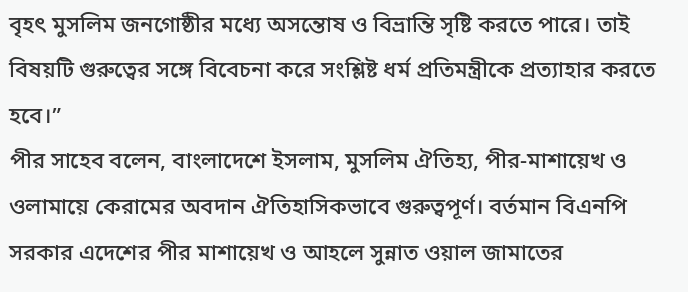বৃহৎ মুসলিম জনগোষ্ঠীর মধ্যে অসন্তোষ ও বিভ্রান্তি সৃষ্টি করতে পারে। তাই বিষয়টি গুরুত্বের সঙ্গে বিবেচনা করে সংশ্লিষ্ট ধর্ম প্রতিমন্ত্রীকে প্রত্যাহার করতে হবে।”
পীর সাহেব বলেন, বাংলাদেশে ইসলাম, মুসলিম ঐতিহ্য, পীর-মাশায়েখ ও ওলামায়ে কেরামের অবদান ঐতিহাসিকভাবে গুরুত্বপূর্ণ। বর্তমান বিএনপি সরকার এদেশের পীর মাশায়েখ ও আহলে সুন্নাত ওয়াল জামাতের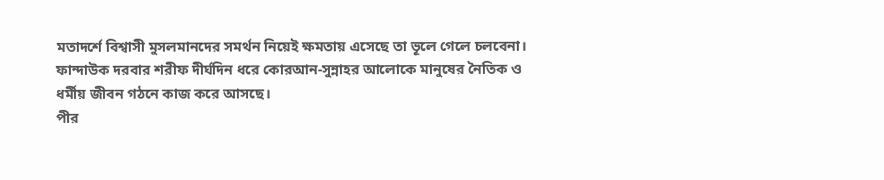মতাদর্শে বিশ্বাসী মুসলমানদের সমর্থন নিয়েই ক্ষমতায় এসেছে তা ভূলে গেলে চলবেনা। ফান্দাউক দরবার শরীফ দীর্ঘদিন ধরে কোরআন-সুন্নাহর আলোকে মানুষের নৈতিক ও ধর্মীয় জীবন গঠনে কাজ করে আসছে।
পীর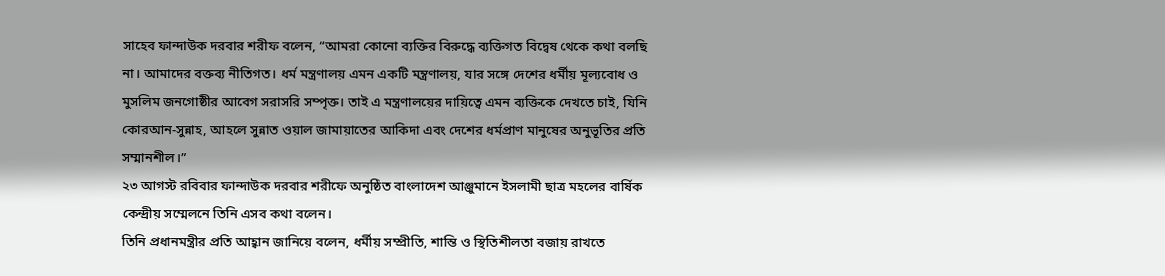সাহেব ফান্দাউক দরবার শরীফ বলেন, “আমরা কোনো ব্যক্তির বিরুদ্ধে ব্যক্তিগত বিদ্বেষ থেকে কথা বলছি না। আমাদের বক্তব্য নীতিগত। ধর্ম মন্ত্রণালয় এমন একটি মন্ত্রণালয়, যার সঙ্গে দেশের ধর্মীয় মূল্যবোধ ও মুসলিম জনগোষ্ঠীর আবেগ সরাসরি সম্পৃক্ত। তাই এ মন্ত্রণালয়ের দায়িত্বে এমন ব্যক্তিকে দেখতে চাই, যিনি কোরআন-সুন্নাহ, আহলে সুন্নাত ওয়াল জামায়াতের আকিদা এবং দেশের ধর্মপ্রাণ মানুষের অনুভূতির প্রতি সম্মানশীল।”
২৩ আগস্ট রবিবার ফান্দাউক দরবার শরীফে অনুষ্ঠিত বাংলাদেশ আঞ্জুমানে ইসলামী ছাত্র মহলের বার্ষিক কেন্দ্রীয় সম্মেলনে তিনি এসব কথা বলেন।
তিনি প্রধানমন্ত্রীর প্রতি আহ্বান জানিয়ে বলেন, ধর্মীয় সম্প্রীতি, শান্তি ও স্থিতিশীলতা বজায় রাখতে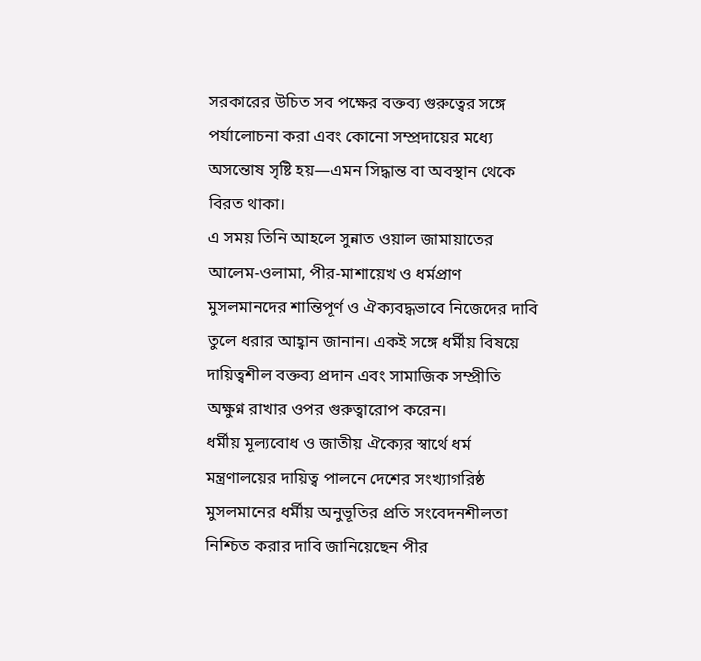সরকারের উচিত সব পক্ষের বক্তব্য গুরুত্বের সঙ্গে পর্যালোচনা করা এবং কোনো সম্প্রদায়ের মধ্যে অসন্তোষ সৃষ্টি হয়—এমন সিদ্ধান্ত বা অবস্থান থেকে বিরত থাকা।
এ সময় তিনি আহলে সুন্নাত ওয়াল জামায়াতের আলেম-ওলামা, পীর-মাশায়েখ ও ধর্মপ্রাণ মুসলমানদের শান্তিপূর্ণ ও ঐক্যবদ্ধভাবে নিজেদের দাবি তুলে ধরার আহ্বান জানান। একই সঙ্গে ধর্মীয় বিষয়ে দায়িত্বশীল বক্তব্য প্রদান এবং সামাজিক সম্প্রীতি অক্ষুণ্ন রাখার ওপর গুরুত্বারোপ করেন।
ধর্মীয় মূল্যবোধ ও জাতীয় ঐক্যের স্বার্থে ধর্ম মন্ত্রণালয়ের দায়িত্ব পালনে দেশের সংখ্যাগরিষ্ঠ মুসলমানের ধর্মীয় অনুভূতির প্রতি সংবেদনশীলতা নিশ্চিত করার দাবি জানিয়েছেন পীর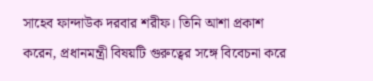সাহেব ফান্দাউক দরবার শরীফ। তিনি আশা প্রকাশ করেন, প্রধানমন্ত্রী বিষয়টি গুরুত্বের সঙ্গে বিবেচনা করে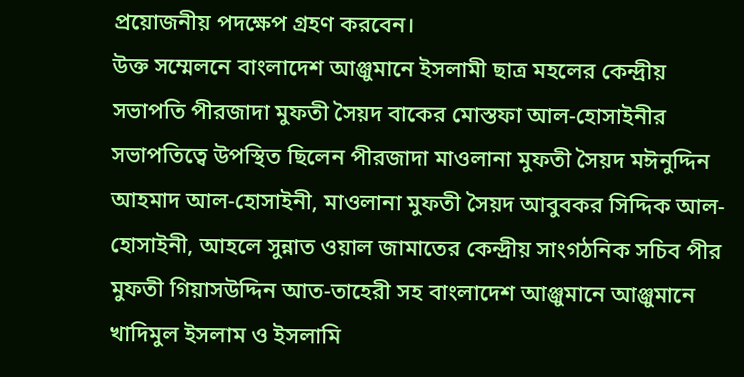প্রয়োজনীয় পদক্ষেপ গ্রহণ করবেন।
উক্ত সম্মেলনে বাংলাদেশ আঞ্জুমানে ইসলামী ছাত্র মহলের কেন্দ্রীয় সভাপতি পীরজাদা মুফতী সৈয়দ বাকের মোস্তফা আল-হোসাইনীর সভাপতিত্বে উপস্থিত ছিলেন পীরজাদা মাওলানা মুফতী সৈয়দ মঈনুদ্দিন আহমাদ আল-হোসাইনী, মাওলানা মুফতী সৈয়দ আবুবকর সিদ্দিক আল-হোসাইনী, আহলে সুন্নাত ওয়াল জামাতের কেন্দ্রীয় সাংগঠনিক সচিব পীর মুফতী গিয়াসউদ্দিন আত-তাহেরী সহ বাংলাদেশ আঞ্জুমানে আঞ্জুমানে খাদিমুল ইসলাম ও ইসলামি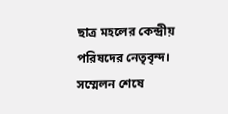ছাত্র মহলের কেন্দ্রীয় পরিষদের নেতৃবৃন্দ। সম্মেলন শেষে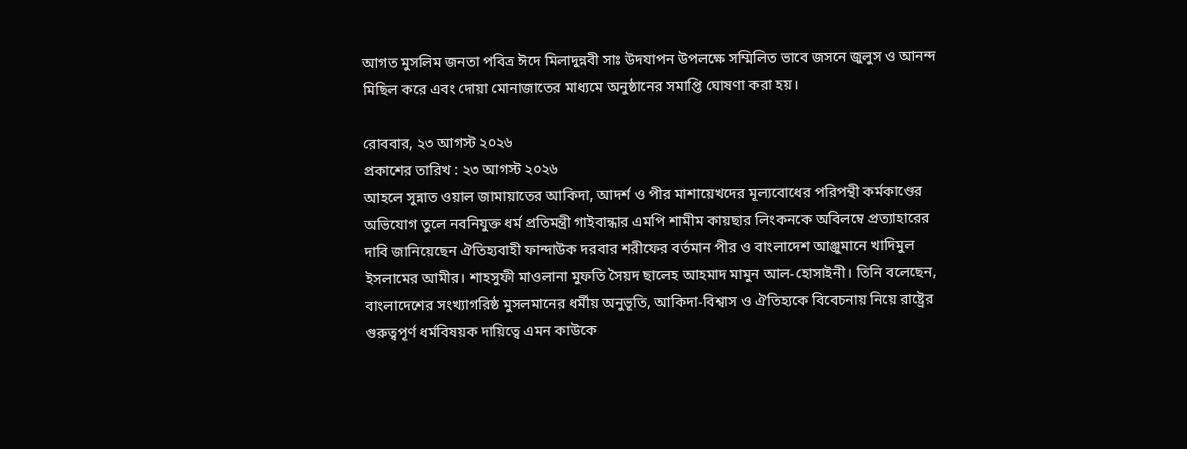আগত মুসলিম জনতা পবিত্র ঈদে মিলাদুন্নবী সাঃ উদযাপন উপলক্ষে সম্মিলিত ভাবে জসনে জুলুস ও আনন্দ মিছিল করে এবং দোয়া মোনাজাতের মাধ্যমে অনুষ্ঠানের সমাপ্তি ঘোষণা করা হয়।

রোববার, ২৩ আগস্ট ২০২৬
প্রকাশের তারিখ : ২৩ আগস্ট ২০২৬
আহলে সুন্নাত ওয়াল জামায়াতের আকিদা, আদর্শ ও পীর মাশায়েখদের মূল্যবোধের পরিপন্থী কর্মকাণ্ডের অভিযোগ তুলে নবনিযুক্ত ধর্ম প্রতিমন্ত্রী গাইবান্ধার এমপি শামীম কায়ছার লিংকনকে অবিলম্বে প্রত্যাহারের দাবি জানিয়েছেন ঐতিহ্যবাহী ফান্দাউক দরবার শরীফের বর্তমান পীর ও বাংলাদেশ আঞ্জুমানে খাদিমুল ইসলামের আমীর। শাহসুফী মাওলানা মুফতি সৈয়দ ছালেহ আহমাদ মামুন আল-হোসাইনী। তিনি বলেছেন, বাংলাদেশের সংখ্যাগরিষ্ঠ মুসলমানের ধর্মীয় অনুভূতি, আকিদা-বিশ্বাস ও ঐতিহ্যকে বিবেচনায় নিয়ে রাষ্ট্রের গুরুত্বপূর্ণ ধর্মবিষয়ক দায়িত্বে এমন কাউকে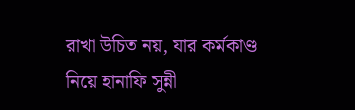রাখা উচিত নয়, যার কর্মকাণ্ড নিয়ে হানাফি সুন্নী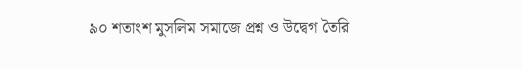৯০ শতাংশ মুসলিম সমাজে প্রশ্ন ও উদ্বেগ তৈরি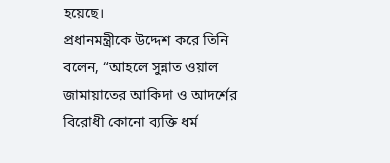হয়েছে।
প্রধানমন্ত্রীকে উদ্দেশ করে তিনি বলেন, “আহলে সুন্নাত ওয়াল জামায়াতের আকিদা ও আদর্শের বিরোধী কোনো ব্যক্তি ধর্ম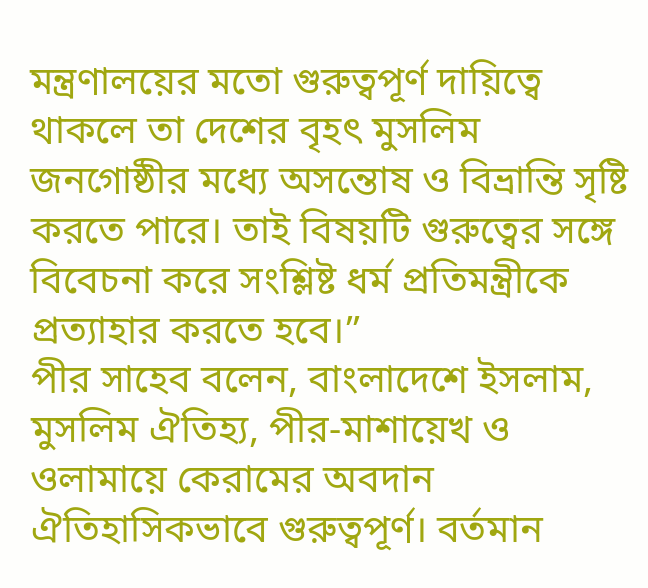মন্ত্রণালয়ের মতো গুরুত্বপূর্ণ দায়িত্বে থাকলে তা দেশের বৃহৎ মুসলিম জনগোষ্ঠীর মধ্যে অসন্তোষ ও বিভ্রান্তি সৃষ্টি করতে পারে। তাই বিষয়টি গুরুত্বের সঙ্গে বিবেচনা করে সংশ্লিষ্ট ধর্ম প্রতিমন্ত্রীকে প্রত্যাহার করতে হবে।”
পীর সাহেব বলেন, বাংলাদেশে ইসলাম, মুসলিম ঐতিহ্য, পীর-মাশায়েখ ও ওলামায়ে কেরামের অবদান ঐতিহাসিকভাবে গুরুত্বপূর্ণ। বর্তমান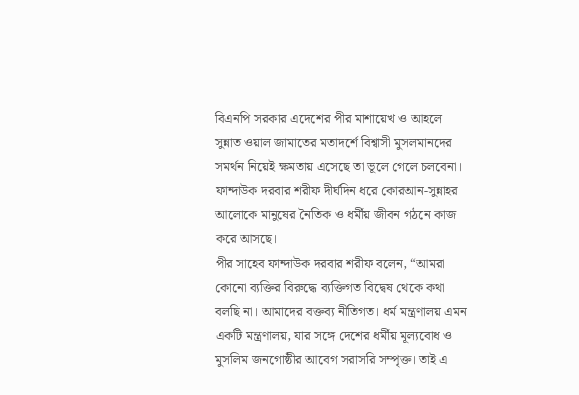বিএনপি সরকার এদেশের পীর মাশায়েখ ও আহলে সুন্নাত ওয়াল জামাতের মতাদর্শে বিশ্বাসী মুসলমানদের সমর্থন নিয়েই ক্ষমতায় এসেছে তা ভূলে গেলে চলবেনা। ফান্দাউক দরবার শরীফ দীর্ঘদিন ধরে কোরআন-সুন্নাহর আলোকে মানুষের নৈতিক ও ধর্মীয় জীবন গঠনে কাজ করে আসছে।
পীর সাহেব ফান্দাউক দরবার শরীফ বলেন, “আমরা কোনো ব্যক্তির বিরুদ্ধে ব্যক্তিগত বিদ্বেষ থেকে কথা বলছি না। আমাদের বক্তব্য নীতিগত। ধর্ম মন্ত্রণালয় এমন একটি মন্ত্রণালয়, যার সঙ্গে দেশের ধর্মীয় মূল্যবোধ ও মুসলিম জনগোষ্ঠীর আবেগ সরাসরি সম্পৃক্ত। তাই এ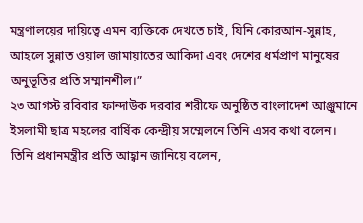মন্ত্রণালয়ের দায়িত্বে এমন ব্যক্তিকে দেখতে চাই, যিনি কোরআন-সুন্নাহ, আহলে সুন্নাত ওয়াল জামায়াতের আকিদা এবং দেশের ধর্মপ্রাণ মানুষের অনুভূতির প্রতি সম্মানশীল।”
২৩ আগস্ট রবিবার ফান্দাউক দরবার শরীফে অনুষ্ঠিত বাংলাদেশ আঞ্জুমানে ইসলামী ছাত্র মহলের বার্ষিক কেন্দ্রীয় সম্মেলনে তিনি এসব কথা বলেন।
তিনি প্রধানমন্ত্রীর প্রতি আহ্বান জানিয়ে বলেন,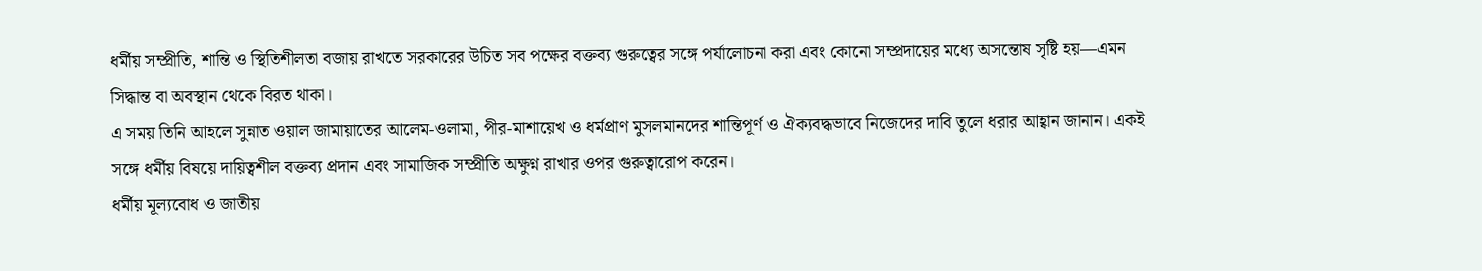ধর্মীয় সম্প্রীতি, শান্তি ও স্থিতিশীলতা বজায় রাখতে সরকারের উচিত সব পক্ষের বক্তব্য গুরুত্বের সঙ্গে পর্যালোচনা করা এবং কোনো সম্প্রদায়ের মধ্যে অসন্তোষ সৃষ্টি হয়—এমন সিদ্ধান্ত বা অবস্থান থেকে বিরত থাকা।
এ সময় তিনি আহলে সুন্নাত ওয়াল জামায়াতের আলেম-ওলামা, পীর-মাশায়েখ ও ধর্মপ্রাণ মুসলমানদের শান্তিপূর্ণ ও ঐক্যবদ্ধভাবে নিজেদের দাবি তুলে ধরার আহ্বান জানান। একই সঙ্গে ধর্মীয় বিষয়ে দায়িত্বশীল বক্তব্য প্রদান এবং সামাজিক সম্প্রীতি অক্ষুণ্ন রাখার ওপর গুরুত্বারোপ করেন।
ধর্মীয় মূল্যবোধ ও জাতীয়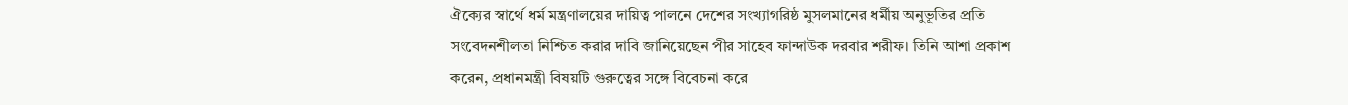ঐক্যের স্বার্থে ধর্ম মন্ত্রণালয়ের দায়িত্ব পালনে দেশের সংখ্যাগরিষ্ঠ মুসলমানের ধর্মীয় অনুভূতির প্রতি সংবেদনশীলতা নিশ্চিত করার দাবি জানিয়েছেন পীর সাহেব ফান্দাউক দরবার শরীফ। তিনি আশা প্রকাশ করেন, প্রধানমন্ত্রী বিষয়টি গুরুত্বের সঙ্গে বিবেচনা করে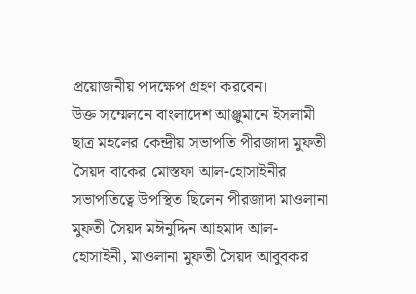প্রয়োজনীয় পদক্ষেপ গ্রহণ করবেন।
উক্ত সম্মেলনে বাংলাদেশ আঞ্জুমানে ইসলামী ছাত্র মহলের কেন্দ্রীয় সভাপতি পীরজাদা মুফতী সৈয়দ বাকের মোস্তফা আল-হোসাইনীর সভাপতিত্বে উপস্থিত ছিলেন পীরজাদা মাওলানা মুফতী সৈয়দ মঈনুদ্দিন আহমাদ আল-হোসাইনী, মাওলানা মুফতী সৈয়দ আবুবকর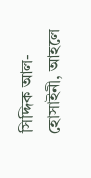সিদ্দিক আল-হোসাইনী, আহলে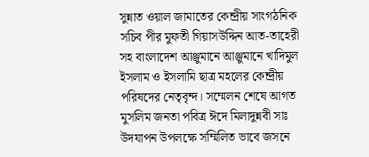সুন্নাত ওয়াল জামাতের কেন্দ্রীয় সাংগঠনিক সচিব পীর মুফতী গিয়াসউদ্দিন আত-তাহেরী সহ বাংলাদেশ আঞ্জুমানে আঞ্জুমানে খাদিমুল ইসলাম ও ইসলামি ছাত্র মহলের কেন্দ্রীয় পরিষদের নেতৃবৃন্দ। সম্মেলন শেষে আগত মুসলিম জনতা পবিত্র ঈদে মিলাদুন্নবী সাঃ উদযাপন উপলক্ষে সম্মিলিত ভাবে জসনে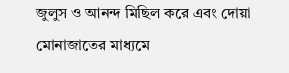জুলুস ও আনন্দ মিছিল করে এবং দোয়া মোনাজাতের মাধ্যমে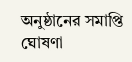অনুষ্ঠানের সমাপ্তি ঘোষণা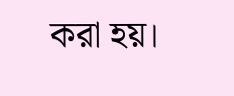করা হয়।